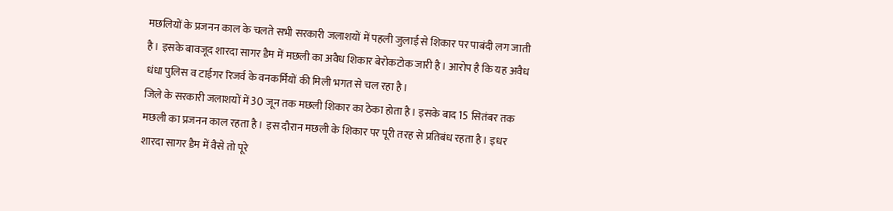मछलियों के प्रजनन काल के चलते सभी सरकारी जलाशयों में पहली जुलाई से शिकार पर पाबंदी लग जाती है। इसके बावजूद शारदा सागर डैम में मछली का अवैध शिकार बेरोकटोक जारी है। आरोप है कि यह अवैध धंधा पुलिस व टाईगर रिजर्व के वनकर्मियों की मिली भगत से चल रहा है।
जिले के सरकारी जलाशयों में 30 जून तक मछली शिकार का ठेका होता है। इसके बाद 15 सितंबर तक मछली का प्रजनन काल रहता है। इस दौरान मछली के शिकार पर पूरी तरह से प्रतिबंध रहता है। इधर शारदा सागर डैम में वैसे तो पूरे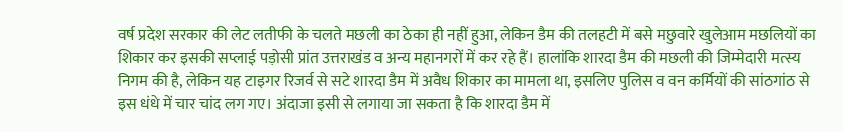वर्ष प्रदेश सरकार की लेट लतीफी के चलते मछली का ठेका ही नहीं हुआ, लेकिन डैम की तलहटी में बसे मछुवारे खुलेआम मछलियों का शिकार कर इसकी सप्लाई पड़ोसी प्रांत उत्तराखंड व अन्य महानगरों में कर रहे हैं। हालांकि शारदा डैम की मछली की जिम्मेदारी मत्स्य निगम की है, लेकिन यह टाइगर रिजर्व से सटे शारदा डैम में अवैध शिकार का मामला था, इसलिए पुलिस व वन कर्मियों की सांठगांठ से इस धंधे में चार चांद लग गए। अंदाजा इसी से लगाया जा सकता है कि शारदा डैम में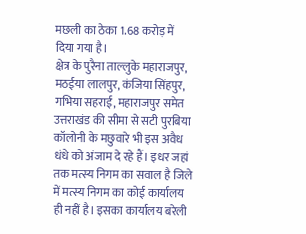मछली का ठेका 1.68 करोड़ में दिया गया है।
क्षेत्र के पुरैना ताल्लुके महाराजपुर, मठईया लालपुर, कंजिया सिंहपुर, गभिया सहराई, महाराजपुर समेत उत्तराखंड की सीमा से सटी पुरबिया कॉलोनी के मछुवारे भी इस अवैध धंधे को अंजाम दे रहे हैं। इधर जहां तक मत्स्य निगम का सवाल है जिले में मत्स्य निगम का कोई कार्यालय ही नहीं है। इसका कार्यालय बरेली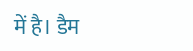में है। डैम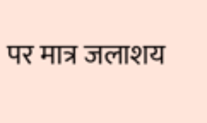पर मात्र जलाशय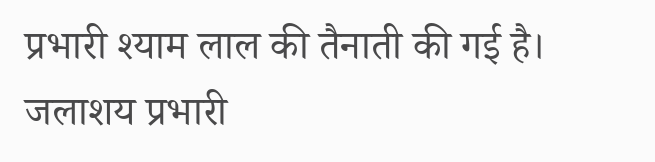प्रभारी श्याम लाल की तैनाती की गई है। जलाशय प्रभारी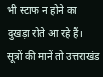भी स्टाफ न होने का दुखड़ा रोते आ रहे हैं। सूत्रों की मानें तो उत्तराखंड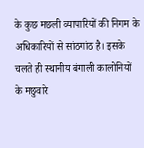के कुछ मछली व्यापारियों की निगम के अधिकारियों से सांठगांठ है। इसके चलते ही स्थानीय बंगाली कालोनियों के मछुवारे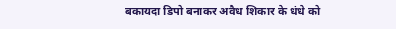बकायदा डिपो बनाकर अवैध शिकार के धंधे को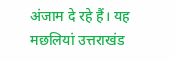अंजाम दे रहे हैं। यह मछलियां उत्तराखंड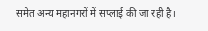समेत अन्य महानगरों में सप्लाई की जा रही है।